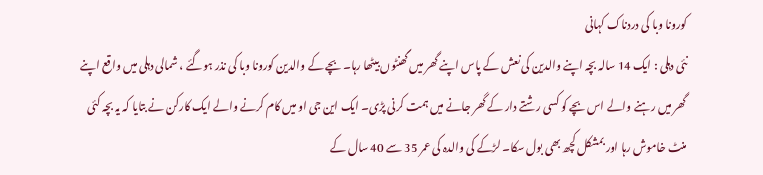کورونا وبا کی دردناک کہانی
نئی دہلی : ایک 14 سالہ بچہ اپنے والدین کی نعش کے پاس اپنے گھر میں گھنٹوں بیٹھا رہا۔ بچے کے والدین کورونا وبا کی نذر ہوگئے ، شمالی دہلی میں واقع اپنے گھر میں رہنے والے اس بچے کو کسی رشتے دار کے گھر جانے میں ہمت کرنی پڑی۔ ایک این جی او میں کام کرنے والے ایک کارکن نے بتایا کہ یہ بچہ کئی منٹ خاموش رہا اور بمشکل کچھ بھی بول سکا۔ لڑکے کی والدہ کی عمر 35 سے 40 سال کے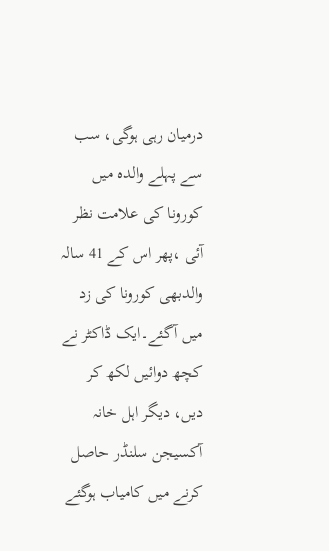درمیان رہی ہوگی، سب سے پہلے والدہ میں کورونا کی علامت نظر آئی ،پھر اس کے 41 سالہ والدبھی کورونا کی زد میں آگئے۔ایک ڈاکٹر نے کچھ دوائیں لکھ کر دیں، دیگر اہل خانہ آکسیجن سلنڈر حاصل کرنے میں کامیاب ہوگئے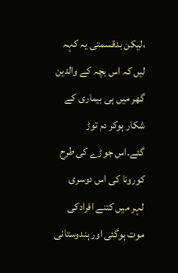،لیکن بدقسمتی یہ کہہ لیں کہ اس بچہ کے والدین گھر میں ہی بیماری کے شکار ہوکر دم توڑ گئے۔اس جوڑے کی طرح کورونا کی اس دوسری لہر میں کتنے افرادکی موت ہوگئی اور ہندوستانی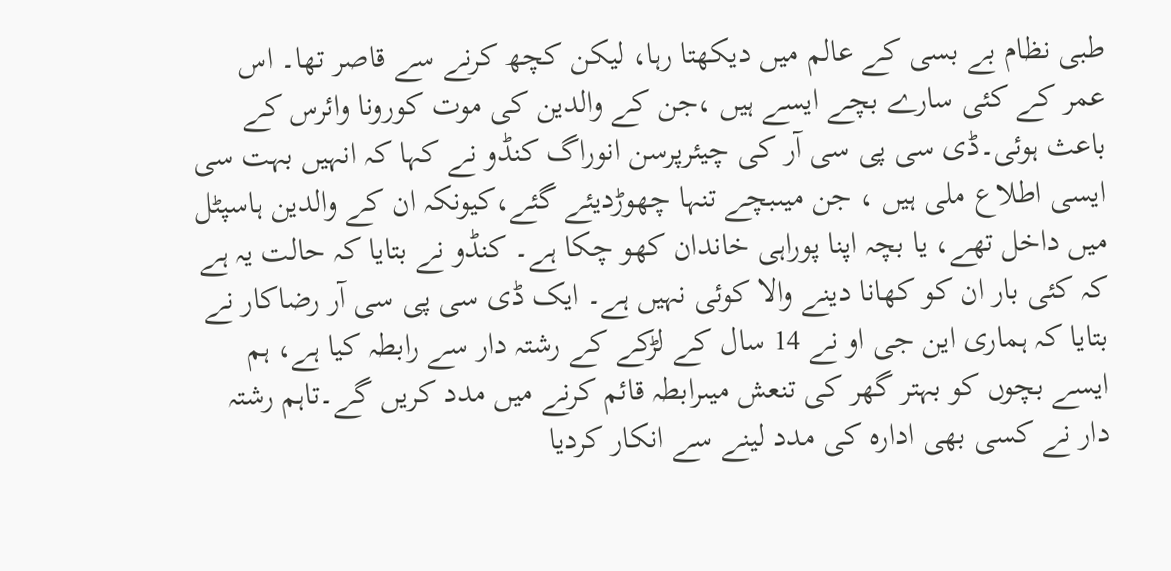طبی نظام بے بسی کے عالم میں دیکھتا رہا، لیکن کچھ کرنے سے قاصر تھا۔ اس عمر کے کئی سارے بچے ایسے ہیں ،جن کے والدین کی موت کورونا وائرس کے باعث ہوئی۔ڈی سی پی سی آر کی چیئرپرسن انوراگ کنڈو نے کہا کہ انہیں بہت سی ایسی اطلاع ملی ہیں ، جن میںبچے تنہا چھوڑدیئے گئے،کیونکہ ان کے والدین ہاسپٹل میں داخل تھے، یا بچہ اپنا پوراہی خاندان کھو چکا ہے۔ کنڈو نے بتایا کہ حالت یہ ہے کہ کئی بار ان کو کھانا دینے والا کوئی نہیں ہے۔ ایک ڈی سی پی سی آر رضاکار نے بتایا کہ ہماری این جی او نے 14 سال کے لڑکے کے رشتہ دار سے رابطہ کیا ہے، ہم ایسے بچوں کو بہتر گھر کی تنعش میںرابطہ قائم کرنے میں مدد کریں گے۔تاہم رشتہ دار نے کسی بھی ادارہ کی مدد لینے سے انکار کردیا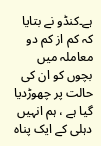ہے۔کنڈو نے بتایا کہ کم از کم دو معاملہ میں بچوں کو ان کی حالت پر چھوڑدیا گیا ہے ، ہم انہیں دہلی کے ایک پناہ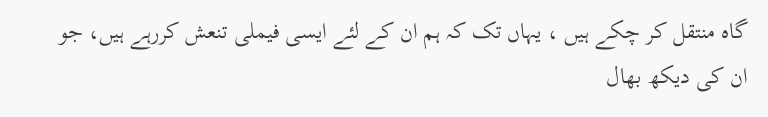گاہ منتقل کر چکے ہیں ، یہاں تک کہ ہم ان کے لئے ایسی فیملی تنعش کررہے ہیں، جو ان کی دیکھ بھال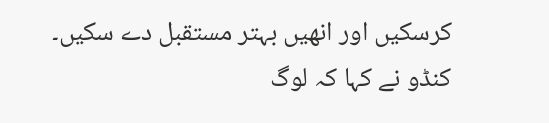کرسکیں اور انھیں بہتر مستقبل دے سکیں۔
کنڈو نے کہا کہ لوگ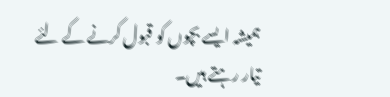ہمیشہ ایسے بچوں کو قبول کرنے کے لئے تیار رہتے ہیں۔